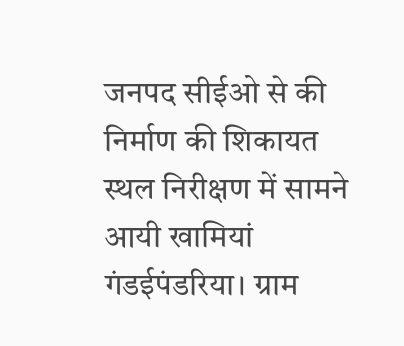जनपद सीईओ से की निर्माण की शिकायत
स्थल निरीक्षण में सामने आयी खामियां
गंडईपंडरिया। ग्राम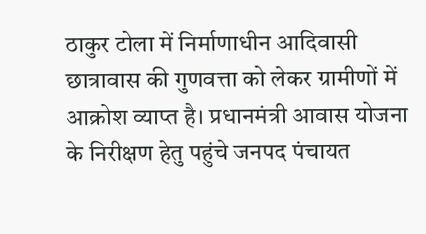ठाकुर टोला में निर्माणाधीन आदिवासी छात्रावास की गुणवत्ता को लेकर ग्रामीणों में आक्रोश व्याप्त है। प्रधानमंत्री आवास योजना के निरीक्षण हेतु पहुंचे जनपद पंचायत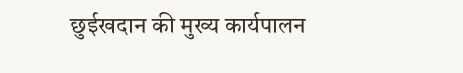छुईखदान की मुख्य कार्यपालन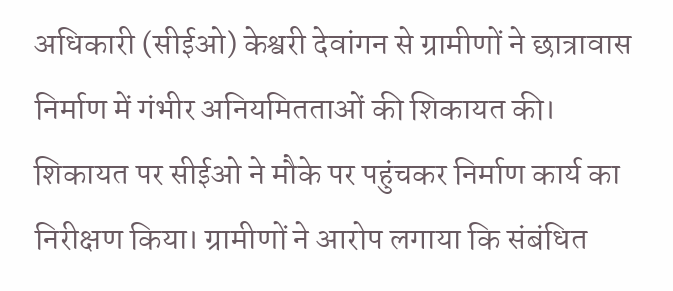अधिकारी (सीईओ) केश्वरी देवांगन से ग्रामीणों ने छात्रावास निर्माण में गंभीर अनियमितताओं की शिकायत की। शिकायत पर सीईओ ने मौके पर पहुंचकर निर्माण कार्य का निरीक्षण किया। ग्रामीणों ने आरोप लगाया कि संबंधित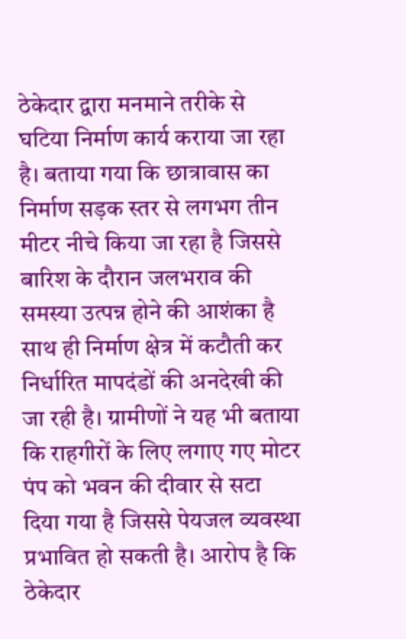ठेकेदार द्वारा मनमाने तरीके से घटिया निर्माण कार्य कराया जा रहा है। बताया गया कि छात्रावास का निर्माण सड़क स्तर से लगभग तीन मीटर नीचे किया जा रहा है जिससे बारिश के दौरान जलभराव की समस्या उत्पन्न होने की आशंका है साथ ही निर्माण क्षेत्र में कटौती कर निर्धारित मापदंडों की अनदेखी की जा रही है। ग्रामीणों ने यह भी बताया कि राहगीरों के लिए लगाए गए मोटर पंप को भवन की दीवार से सटा दिया गया है जिससे पेयजल व्यवस्था प्रभावित हो सकती है। आरोप है कि ठेकेदार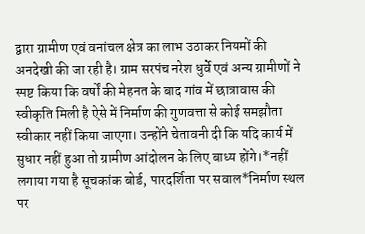द्वारा ग्रामीण एवं वनांचल क्षेत्र का लाभ उठाकर नियमों की अनदेखी की जा रही है। ग्राम सरपंच नरेश धुर्वे एवं अन्य ग्रामीणों ने स्पष्ट किया कि वर्षों की मेहनत के बाद गांव में छात्रावास की स्वीकृति मिली है ऐसे में निर्माण की गुणवत्ता से कोई समझौता स्वीकार नहीं किया जाएगा। उन्होंने चेतावनी दी कि यदि कार्य में सुधार नहीं हुआ तो ग्रामीण आंदोलन के लिए बाध्य होंगे।*नहीं लगाया गया है सूचकांक बोर्ड, पारदर्शिता पर सवाल*निर्माण स्थल पर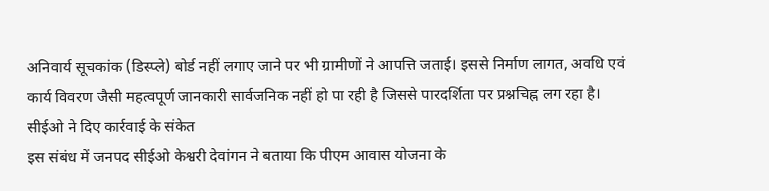अनिवार्य सूचकांक (डिस्प्ले) बोर्ड नहीं लगाए जाने पर भी ग्रामीणों ने आपत्ति जताई। इससे निर्माण लागत, अवधि एवं कार्य विवरण जैसी महत्वपूर्ण जानकारी सार्वजनिक नहीं हो पा रही है जिससे पारदर्शिता पर प्रश्नचिह्न लग रहा है।
सीईओ ने दिए कार्रवाई के संकेत
इस संबंध में जनपद सीईओ केश्वरी देवांगन ने बताया कि पीएम आवास योजना के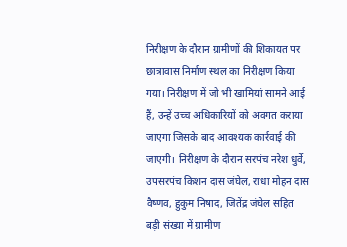निरीक्षण के दौरान ग्रामीणों की शिकायत पर छात्रावास निर्माण स्थल का निरीक्षण किया गया। निरीक्षण में जो भी खामियां सामने आई हैं, उन्हें उच्च अधिकारियों को अवगत कराया जाएगा जिसके बाद आवश्यक कार्रवाई की जाएगी। निरीक्षण के दौरान सरपंच नरेश धुर्वे, उपसरपंच किशन दास जंघेल, राधा मोहन दास वैष्णव, हुकुम निषाद, जितेंद्र जंघेल सहित बड़ी संख्या में ग्रामीण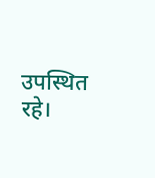उपस्थित रहे।